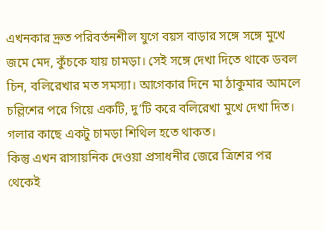এখনকার দ্রুত পরিবর্তনশীল যুগে বয়স বাড়ার সঙ্গে সঙ্গে মুখে জমে মেদ, কুঁচকে যায় চামড়া। সেই সঙ্গে দেখা দিতে থাকে ডবল চিন, বলিরেখার মত সমস্যা। আগেকার দিনে মা ঠাকুমার আমলে চল্লিশের পরে গিয়ে একটি, দু’টি করে বলিরেখা মুখে দেখা দিত। গলার কাছে একটু চামড়া শিথিল হতে থাকত।
কিন্তু এখন রাসায়নিক দেওয়া প্রসাধনীর জেরে ত্রিশের পর থেকেই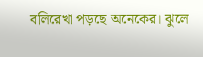বলিরেখা পড়ছে অনেকের। ঝুলে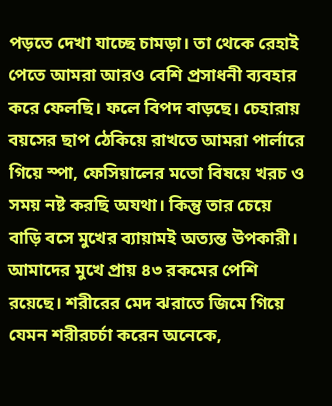পড়তে দেখা যাচ্ছে চামড়া। তা থেকে রেহাই পেতে আমরা আরও বেশি প্রসাধনী ব্যবহার করে ফেলছি। ফলে বিপদ বাড়ছে। চেহারায় বয়সের ছাপ ঠেকিয়ে রাখতে আমরা পার্লারে গিয়ে স্পা, ফেসিয়ালের মতো বিষয়ে খরচ ও সময় নষ্ট করছি অযথা। কিন্তু তার চেয়ে বাড়ি বসে মুখের ব্যায়ামই অত্যন্ত উপকারী।
আমাদের মুখে প্রায় ৪৩ রকমের পেশি রয়েছে। শরীরের মেদ ঝরাতে জিমে গিয়ে যেমন শরীরচর্চা করেন অনেকে,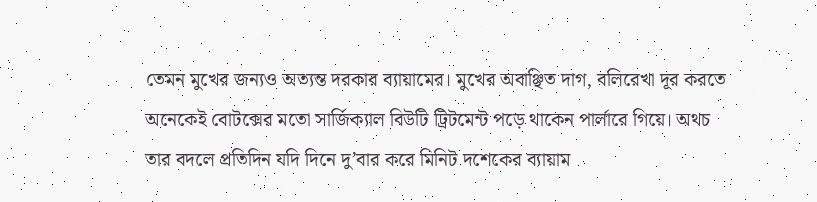তেমন মুখের জন্যও অত্যন্ত দরকার ব্যায়ামের। মুখের অবাঞ্ছিত দাগ, বলিরেখা দূর করতে অনেকেই বোটক্সের মতো সার্জিক্যাল বিউটি ট্রিটমেন্ট পড়ে থাকেন পার্লারে গিয়ে। অথচ তার বদলে প্রতিদিন যদি দিনে দু’বার করে মিনিট দশেকের ব্যায়াম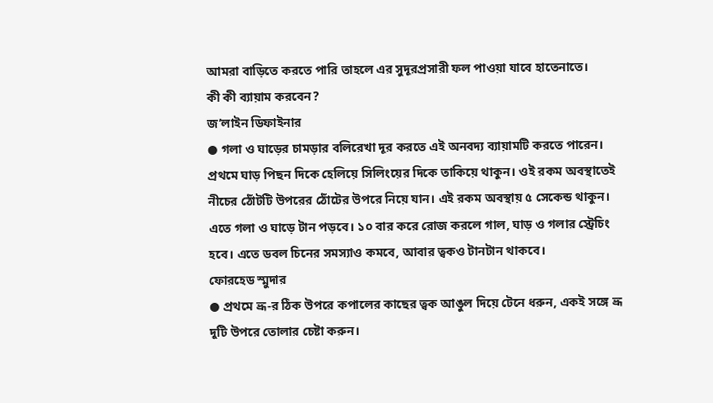আমরা বাড়িতে করতে পারি তাহলে এর সুদূরপ্রসারী ফল পাওয়া যাবে হাতেনাতে।
কী কী ব্যায়াম করবেন?
জ’লাইন ডিফাইনার
● গলা ও ঘাড়ের চামড়ার বলিরেখা দূর করতে এই অনবদ্য ব্যায়ামটি করতে পারেন। প্রথমে ঘাড় পিছন দিকে হেলিয়ে সিলিংয়ের দিকে তাকিয়ে থাকুন। ওই রকম অবস্থাতেই নীচের ঠোঁটটি উপরের ঠোঁটের উপরে নিয়ে যান। এই রকম অবস্থায় ৫ সেকেন্ড থাকুন। এতে গলা ও ঘাড়ে টান পড়বে। ১০ বার করে রোজ করলে গাল, ঘাড় ও গলার স্ট্রেচিং হবে। এতে ডবল চিনের সমস্যাও কমবে, আবার ত্বকও টানটান থাকবে।
ফোরহেড স্মুদার
● প্রথমে ভ্রূ-র ঠিক উপরে কপালের কাছের ত্বক আঙুল দিয়ে টেনে ধরুন, একই সঙ্গে ভ্রূ দুটি উপরে তোলার চেষ্টা করুন।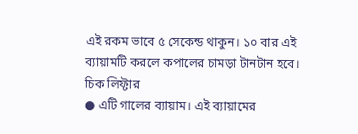এই রকম ভাবে ৫ সেকেন্ড থাকুন। ১০ বার এই ব্যায়ামটি করলে কপালের চামড়া টানটান হবে।
চিক লিফ্টার
● এটি গালের ব্যায়াম। এই ব্যায়ামের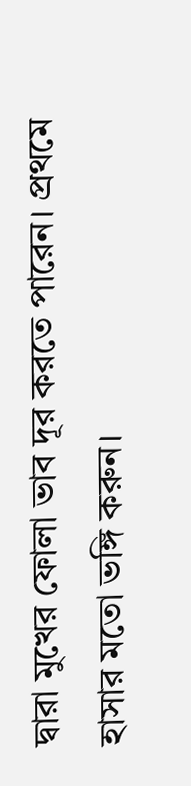দ্বারা মুখের ফোলা ভাব দূর করতে পারেন। প্রথমে হাসার মতো ভঙ্গি করুন।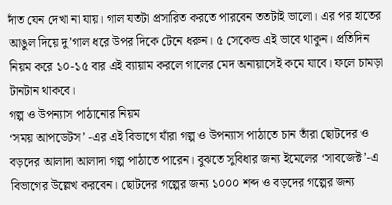দাঁত যেন দেখা না যায়। গাল যতটা প্রসারিত করতে পারবেন ততটাই ভালো। এর পর হাতের আঙুল দিয়ে দু’গাল ধরে উপর দিকে টেনে ধরুন। ৫ সেকেন্ড এই ভাবে থাকুন। প্রতিদিন নিয়ম করে ১০-১৫ বার এই ব্যায়াম করলে গালের মেদ অনায়াসেই কমে যাবে। ফলে চামড়া টানটান থাকবে।
গল্প ও উপন্যাস পাঠানোর নিয়ম
‘সময় আপডেটস’ -এর এই বিভাগে যাঁরা গল্প ও উপন্যাস পাঠাতে চান তাঁরা ছোটদের ও বড়দের আলাদা আলাদা গল্প পাঠাতে পারেন। বুঝতে সুবিধার জন্য ইমেলের ‘সাবজেক্ট’-এ বিভাগের উল্লেখ করবেন। ছোটদের গল্পের জন্য ১০০০ শব্দ ও বড়দের গল্পের জন্য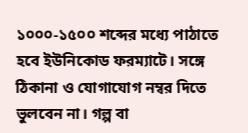১০০০-১৫০০ শব্দের মধ্যে পাঠাতে হবে ইউনিকোড ফরম্যাটে। সঙ্গে ঠিকানা ও যোগাযোগ নম্বর দিতে ভুলবেন না। গল্প বা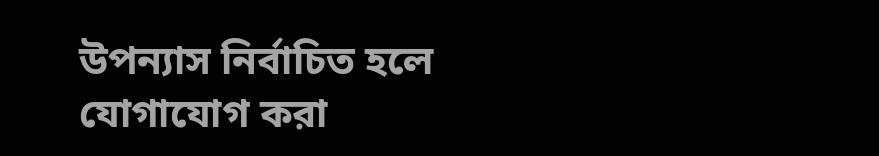উপন্যাস নির্বাচিত হলে যোগাযোগ করা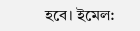হবে। ইমেল: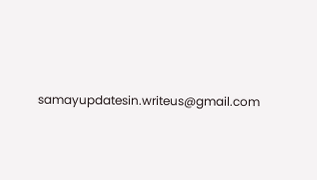samayupdatesin.writeus@gmail.com